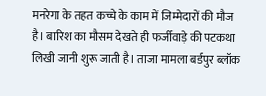मनरेगा के तहत कच्चे के काम में जिम्मेदारों की मौज है। बारिश का मौसम देखते ही फर्जीवाड़े की पटकथा लिखी जानी शुरू जाती है। ताजा मामला बर्डपुर ब्लॉक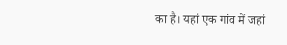का है। यहां एक गांव में जहां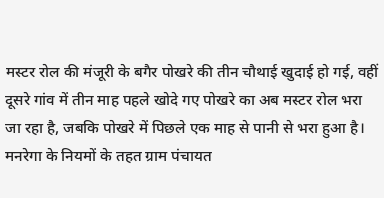मस्टर रोल की मंजूरी के बगैर पोखरे की तीन चौथाई खुदाई हो गई, वहीं दूसरे गांव में तीन माह पहले खोदे गए पोखरे का अब मस्टर रोल भरा जा रहा है, जबकि पोखरे में पिछले एक माह से पानी से भरा हुआ है।
मनरेगा के नियमों के तहत ग्राम पंचायत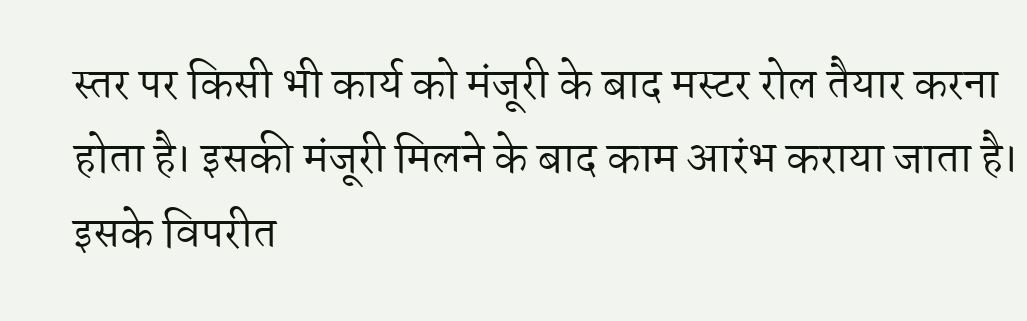स्तर पर किसी भी कार्य को मंजूरी के बाद मस्टर रोल तैयार करना होता है। इसकी मंजूरी मिलने के बाद काम आरंभ कराया जाता है। इसके विपरीत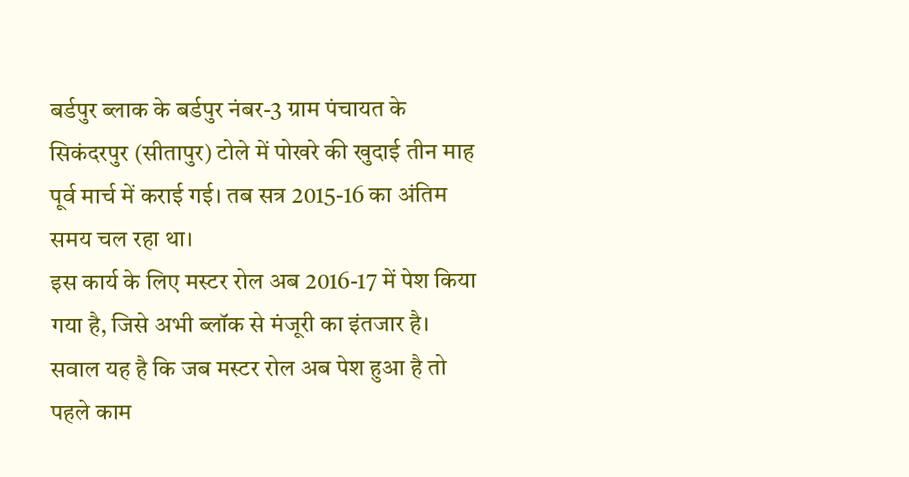बर्डपुर ब्लाक के बर्डपुर नंबर-3 ग्राम पंचायत के सिकंदरपुर (सीतापुर) टोले में पोखरे की खुदाई तीन माह पूर्व मार्च में कराई गई। तब सत्र 2015-16 का अंतिम समय चल रहा था।
इस कार्य के लिए मस्टर रोल अब 2016-17 में पेश किया गया है, जिसे अभी ब्लॉक से मंजूरी का इंतजार है। सवाल यह है कि जब मस्टर रोल अब पेश हुआ है तो पहले काम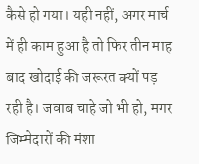कैसे हो गया। यही नहीं, अगर मार्च में ही काम हुआ है तो फिर तीन माह बाद खोदाई की जरूरत क्यों पड़ रही है। जवाब चाहे जो भी हो, मगर जिम्मेदारों की मंशा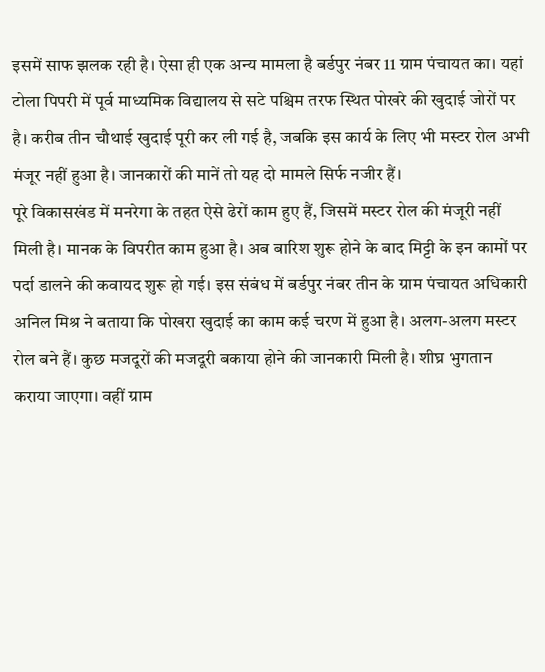इसमें साफ झलक रही है। ऐसा ही एक अन्य मामला है बर्डपुर नंबर 11 ग्राम पंचायत का। यहां टोला पिपरी में पूर्व माध्यमिक विद्यालय से सटे पश्चिम तरफ स्थित पोखरे की खुदाई जोरों पर है। करीब तीन चौथाई खुदाई पूरी कर ली गई है, जबकि इस कार्य के लिए भी मस्टर रोल अभी मंजूर नहीं हुआ है। जानकारों की मानें तो यह दो मामले सिर्फ नजीर हैं।
पूरे विकासखंड में मनरेगा के तहत ऐसे ढेरों काम हुए हैं, जिसमें मस्टर रोल की मंजूरी नहीं मिली है। मानक के विपरीत काम हुआ है। अब बारिश शुरू होने के बाद मिट्टी के इन कामों पर पर्दा डालने की कवायद शुरू हो गई। इस संबंध में बर्डपुर नंबर तीन के ग्राम पंचायत अधिकारी अनिल मिश्र ने बताया कि पोखरा खुदाई का काम कई चरण में हुआ है। अलग-अलग मस्टर रोल बने हैं। कुछ मजदूरों की मजदूरी बकाया होने की जानकारी मिली है। शीघ्र भुगतान कराया जाएगा। वहीं ग्राम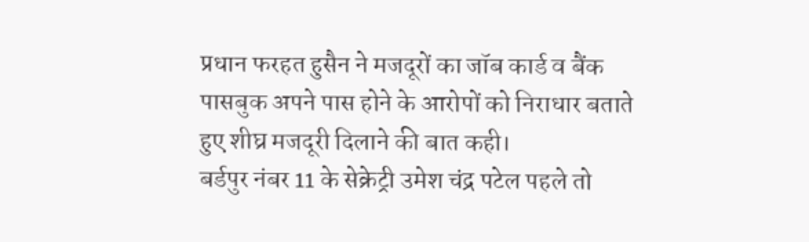प्रधान फरहत हुसैन ने मजदूरों का जॉब कार्ड व बैंक पासबुक अपने पास होने के आरोपों को निराधार बताते हुए शीघ्र मजदूरी दिलाने की बात कही।
बर्डपुर नंबर 11 के सेक्रेट्री उमेश चंद्र पटेल पहले तो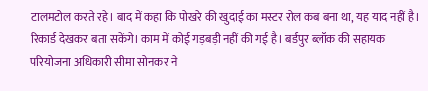टालमटोल करते रहे। बाद में कहा कि पोखरे की खुदाई का मस्टर रोल कब बना था, यह याद नहीं है। रिकार्ड देखकर बता सकेंगे। काम में कोई गड़बड़ी नहीं की गई है। बर्डपुर ब्लॉक की सहायक परियोजना अधिकारी सीमा सोनकर ने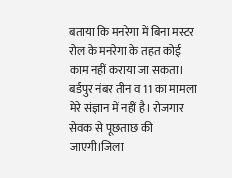बताया कि मनरेगा में बिना मस्टर रोल के मनरेगा के तहत कोई काम नहीं कराया जा सकता। बर्डपुर नंबर तीन व 11 का मामला मेरे संज्ञान में नहीं है। रोजगार सेवक से पूछताछ की जाएगी।जिला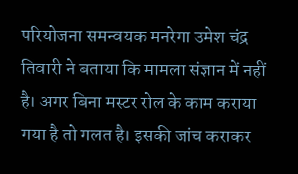परियोजना समन्वयक मनरेगा उमेश चंद्र तिवारी ने बताया कि मामला संज्ञान में नहीं है। अगर बिना मस्टर रोल के काम कराया गया है तो गलत है। इसकी जांच कराकर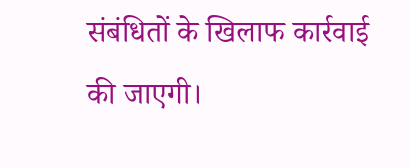संबंधितों के खिलाफ कार्रवाई की जाएगी।